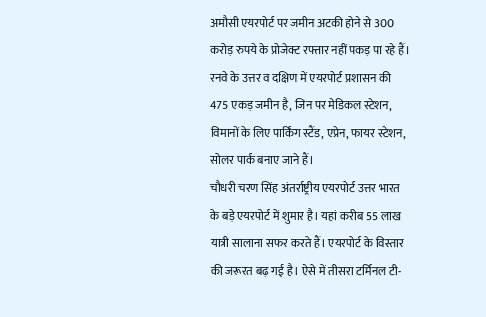अमौसी एयरपोर्ट पर जमीन अटकी होने से 300 करोड़ रुपये के प्रोजेक्ट रफ्तार नहीं पकड़ पा रहे हैं। रनवे के उत्तर व दक्षिण में एयरपोर्ट प्रशासन की 475 एकड़ जमीन है, जिन पर मेडिकल स्टेशन, विमानों के लिए पार्किंग स्टैंड, एप्रेन, फायर स्टेशन, सोलर पार्क बनाए जाने हैं।
चौधरी चरण सिंह अंतर्राष्ट्रीय एयरपोर्ट उत्तर भारत के बड़े एयरपोर्ट में शुमार है। यहां करीब 55 लाख यात्री सालाना सफर करते हैं। एयरपोर्ट के विस्तार की जरूरत बढ़ गई है। ऐसे में तीसरा टर्मिनल टी-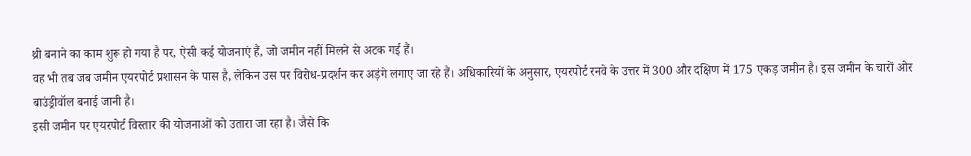थ्री बनाने का काम शुरू हो गया है पर, ऐसी कई योजनाएं हैं, जो जमीन नहीं मिलने से अटक गई हैं।
वह भी तब जब जमीन एयरपोर्ट प्रशासन के पास है, लेकिन उस पर विरोध-प्रदर्शन कर अड़ंगे लगाए जा रहे हैं। अधिकारियों के अनुसार, एयरपोर्ट रनवे के उत्तर में 300 और दक्षिण में 175 एकड़ जमीन है। इस जमीन के चारों ओर बाउंड्रीवॉल बनाई जानी है।
इसी जमीन पर एयरपोर्ट विस्तार की योजनाओं को उतारा जा रहा है। जैसे कि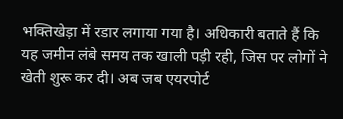भक्तिखेड़ा में रडार लगाया गया है। अधिकारी बताते हैं कि यह जमीन लंबे समय तक खाली पड़ी रही, जिस पर लोगों ने खेती शुरू कर दी। अब जब एयरपोर्ट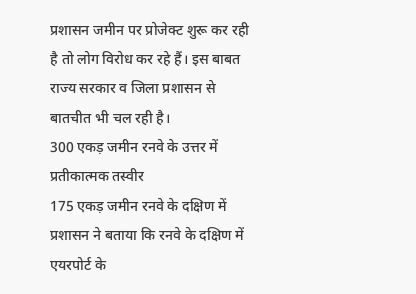प्रशासन जमीन पर प्रोजेक्ट शुरू कर रही है तो लोग विरोध कर रहे हैं। इस बाबत राज्य सरकार व जिला प्रशासन से बातचीत भी चल रही है।
300 एकड़ जमीन रनवे के उत्तर में
प्रतीकात्मक तस्वीर
175 एकड़ जमीन रनवे के दक्षिण में
प्रशासन ने बताया कि रनवे के दक्षिण में एयरपोर्ट के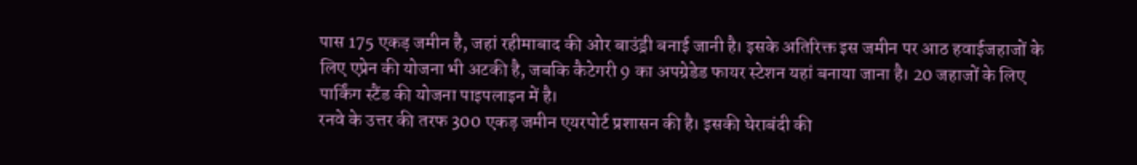पास 175 एकड़ जमीन है, जहां रहीमाबाद की ओर बाउंड्री बनाई जानी है। इसके अतिरिक्त इस जमीन पर आठ हवाईजहाजों के लिए एप्रेन की योजना भी अटकी है, जबकि कैटेगरी 9 का अपग्रेडेड फायर स्टेशन यहां बनाया जाना है। 20 जहाजों के लिए पार्किंग स्टैंड की योजना पाइपलाइन में है।
रनवे के उत्तर की तरफ 300 एकड़ जमीन एयरपोर्ट प्रशासन की है। इसकी घेराबंदी की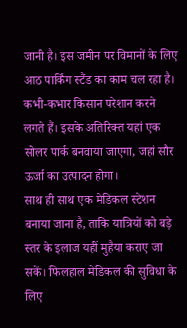जानी है। इस जमीन पर विमानों के लिए आठ पार्किंग स्टैंड का काम चल रहा है। कभी-कभार किसान परेशान करने लगते हैं। इसके अतिरिक्त यहां एक सोलर पार्क बनवाया जाएगा, जहां सौर ऊर्जा का उत्पादन होगा।
साथ ही साथ एक मेडिकल स्टेशन बनाया जाना है, ताकि यात्रियों को बड़े स्तर के इलाज यहीं मुहैया कराए जा सकें। फिलहाल मेडिकल की सुविधा के लिए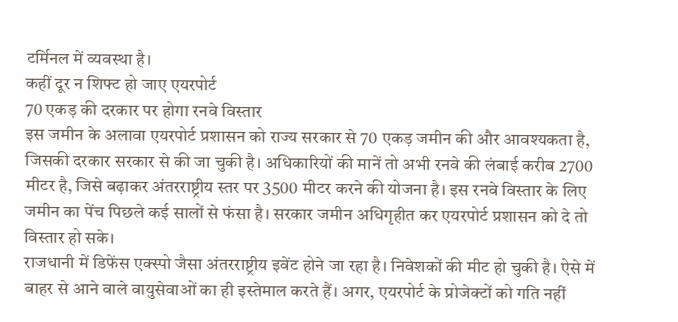टर्मिनल में व्यवस्था है।
कहीं दूर न शिफ्ट हो जाए एयरपोर्ट
70 एकड़ की दरकार पर होगा रनवे विस्तार
इस जमीन के अलावा एयरपोर्ट प्रशासन को राज्य सरकार से 70 एकड़ जमीन की और आवश्यकता है, जिसकी दरकार सरकार से की जा चुकी है। अधिकारियों की मानें तो अभी रनवे की लंबाई करीब 2700 मीटर है, जिसे बढ़ाकर अंतरराष्ट्रीय स्तर पर 3500 मीटर करने की योजना है। इस रनवे विस्तार के लिए जमीन का पेंच पिछले कई सालों से फंसा है। सरकार जमीन अधिगृहीत कर एयरपोर्ट प्रशासन को दे तो विस्तार हो सके।
राजधानी में डिफेंस एक्स्पो जैसा अंतरराष्ट्रीय इवेंट होने जा रहा है। निवेशकों की मीट हो चुकी है। ऐसे में बाहर से आने वाले वायुसेवाओं का ही इस्तेमाल करते हैं। अगर, एयरपोर्ट के प्रोजेक्टों को गति नहीं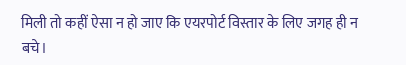मिली तो कहीं ऐसा न हो जाए कि एयरपोर्ट विस्तार के लिए जगह ही न बचे।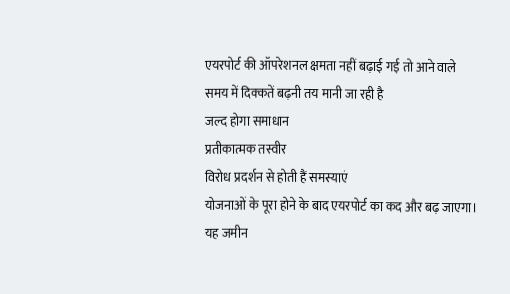एयरपोर्ट की ऑपरेशनल क्षमता नहीं बढ़ाई गई तो आने वाले समय में दिक्कतें बढ़नी तय मानी जा रही है
जल्द होगा समाधान
प्रतीकात्मक तस्वीर
विरोध प्रदर्शन से होती हैं समस्याएं
योजनाओं के पूरा होने के बाद एयरपोर्ट का कद और बढ़ जाएगा। यह जमीन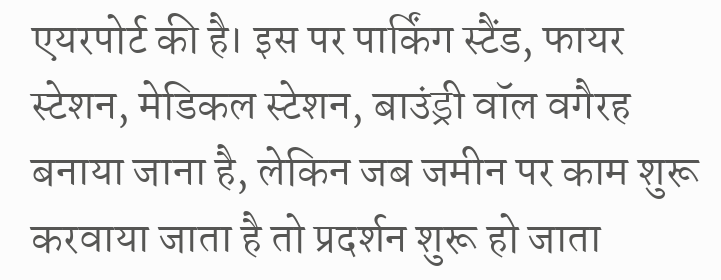एयरपोर्ट की है। इस पर पार्किंग स्टैंड, फायर स्टेशन, मेडिकल स्टेशन, बाउंड्री वॉल वगैरह बनाया जाना है, लेकिन जब जमीन पर काम शुरू करवाया जाता है तो प्रदर्शन शुरू हो जाता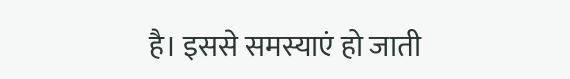है। इससे समस्याएं हो जाती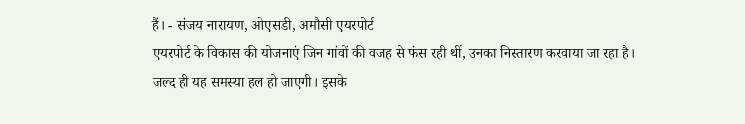हैं। - संजय नारायण, ओएसडी, अमौसी एयरपोर्ट
एयरपोर्ट के विकास की योजनाएं जिन गांवों की वजह से फंस रही थीं, उनका निस्तारण करवाया जा रहा है। जल्द ही यह समस्या हल हो जाएगी। इसके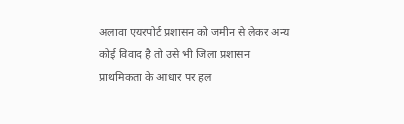अलावा एयरपोर्ट प्रशासन को जमीन से लेकर अन्य कोई विवाद है तो उसे भी जिला प्रशासन प्राथमिकता के आधार पर हल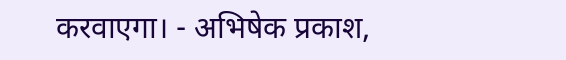करवाएगा। - अभिषेक प्रकाश,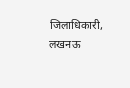जिलाधिकारी, लखनऊ